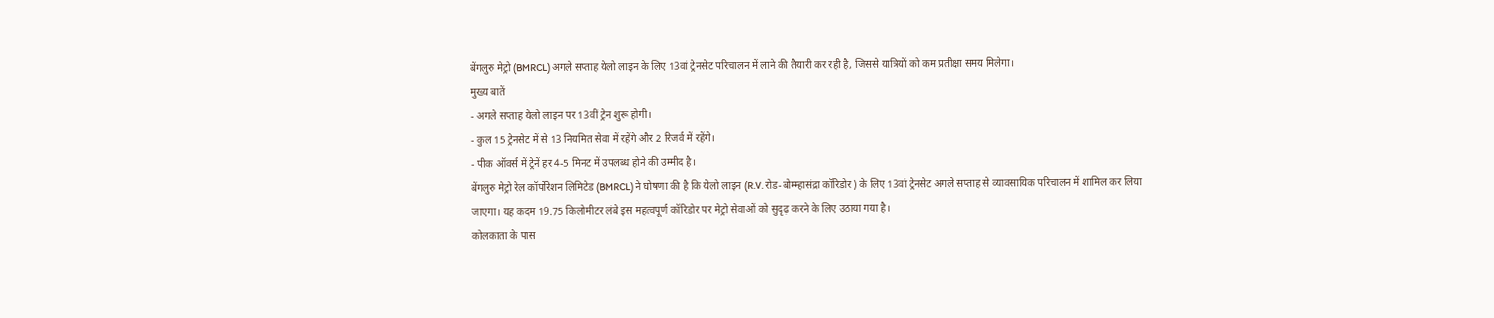बेंगलुरु मेट्रो (BMRCL) अगले सप्ताह येलो लाइन के लिए 13वां ट्रेनसेट परिचालन में लाने की तैयारी कर रही है, जिससे यात्रियों को कम प्रतीक्षा समय मिलेगा।
मुख्य बातें
- अगले सप्ताह येलो लाइन पर 13वीं ट्रेन शुरू होगी।
- कुल 15 ट्रेनसेट में से 13 नियमित सेवा में रहेंगे और 2 रिजर्व में रहेंगे।
- पीक ऑवर्स में ट्रेनें हर 4-5 मिनट में उपलब्ध होने की उम्मीद है।
बेंगलुरु मेट्रो रेल कॉर्पोरेशन लिमिटेड (BMRCL) ने घोषणा की है कि येलो लाइन (R.V. रोड-बोम्म्हासंद्रा कॉरिडोर) के लिए 13वां ट्रेनसेट अगले सप्ताह से व्यावसायिक परिचालन में शामिल कर लिया जाएगा। यह कदम 19.75 किलोमीटर लंबे इस महत्वपूर्ण कॉरिडोर पर मेट्रो सेवाओं को सुदृढ़ करने के लिए उठाया गया है।
कोलकाता के पास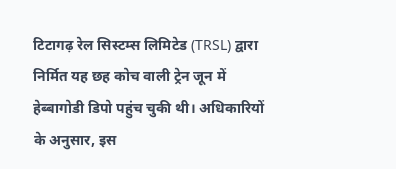टिटागढ़ रेल सिस्टम्स लिमिटेड (TRSL) द्वारा निर्मित यह छह कोच वाली ट्रेन जून में हेब्बागोडी डिपो पहुंच चुकी थी। अधिकारियों के अनुसार, इस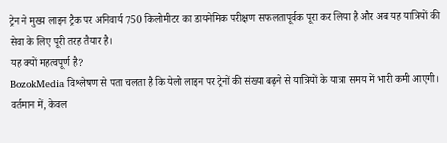ट्रेन ने मुख्य लाइन ट्रैक पर अनिवार्य 750 किलोमीटर का डायनेमिक परीक्षण सफलतापूर्वक पूरा कर लिया है और अब यह यात्रियों की सेवा के लिए पूरी तरह तैयार है।
यह क्यों महत्वपूर्ण है?
BozokMedia विश्लेषण से पता चलता है कि येलो लाइन पर ट्रेनों की संख्या बढ़ने से यात्रियों के यात्रा समय में भारी कमी आएगी। वर्तमान में, केवल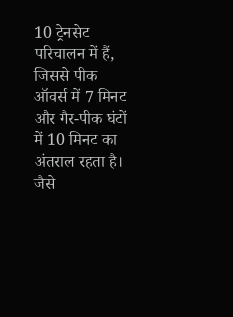10 ट्रेनसेट परिचालन में हैं, जिससे पीक ऑवर्स में 7 मिनट और गैर-पीक घंटों में 10 मिनट का अंतराल रहता है। जैसे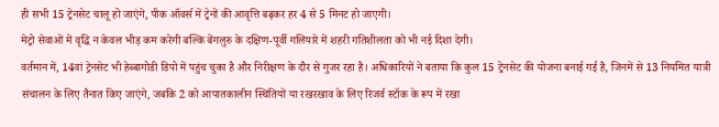ही सभी 15 ट्रेनसेट चालू हो जाएंगे, पीक ऑवर्स में ट्रेनों की आवृत्ति बढ़कर हर 4 से 5 मिनट हो जाएगी।
मेट्रो सेवाओं में वृद्धि न केवल भीड़ कम करेगी बल्कि बेंगलुरु के दक्षिण-पूर्वी गलियारे में शहरी गतिशीलता को भी नई दिशा देगी।
वर्तमान में, 14वां ट्रेनसेट भी हेब्बागोडी डिपो में पहुंच चुका है और निरीक्षण के दौर से गुजर रहा है। अधिकारियों ने बताया कि कुल 15 ट्रेनसेट की योजना बनाई गई है, जिनमें से 13 नियमित यात्री संचालन के लिए तैनात किए जाएंगे, जबकि 2 को आपातकालीन स्थितियों या रखरखाव के लिए रिजर्व स्टॉक के रूप में रखा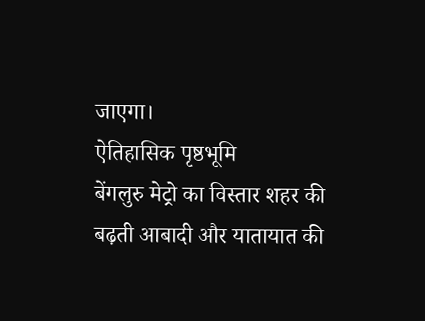जाएगा।
ऐतिहासिक पृष्ठभूमि
बेंगलुरु मेट्रो का विस्तार शहर की बढ़ती आबादी और यातायात की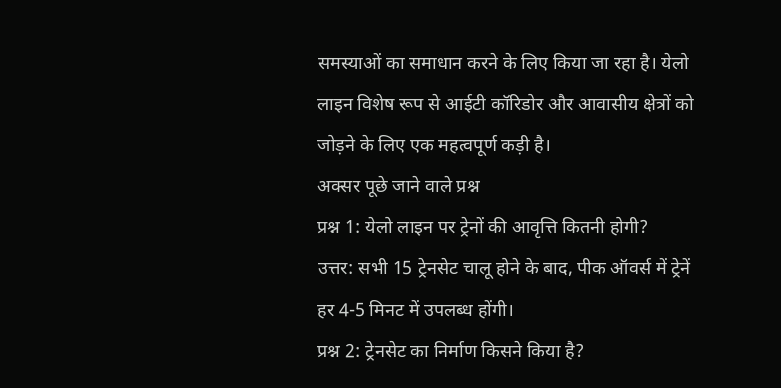समस्याओं का समाधान करने के लिए किया जा रहा है। येलो लाइन विशेष रूप से आईटी कॉरिडोर और आवासीय क्षेत्रों को जोड़ने के लिए एक महत्वपूर्ण कड़ी है।
अक्सर पूछे जाने वाले प्रश्न
प्रश्न 1: येलो लाइन पर ट्रेनों की आवृत्ति कितनी होगी?
उत्तर: सभी 15 ट्रेनसेट चालू होने के बाद, पीक ऑवर्स में ट्रेनें हर 4-5 मिनट में उपलब्ध होंगी।
प्रश्न 2: ट्रेनसेट का निर्माण किसने किया है?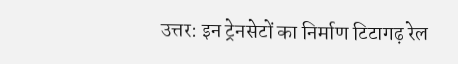उत्तर: इन ट्रेनसेटों का निर्माण टिटागढ़ रेल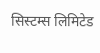सिस्टम्स लिमिटेड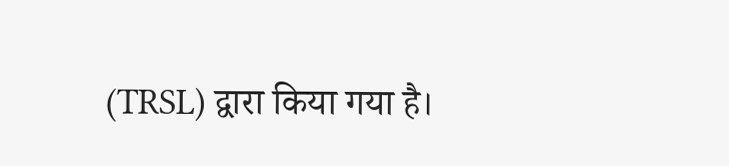(TRSL) द्वारा किया गया है।